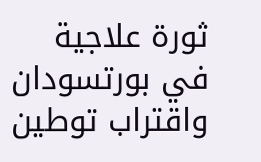ثورة علاجية في بورتسودان واقتراب توطين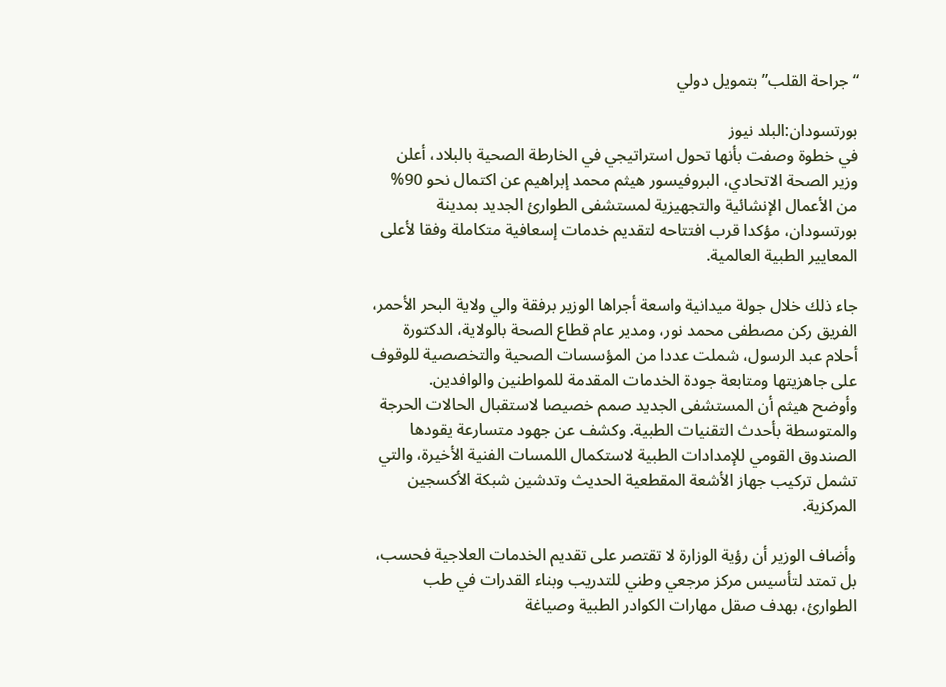“جراحة القلب” بتمويل دولي

بورتسودان:البلد نيوز
في خطوة وصفت بأنها تحول استراتيجي في الخارطة الصحية بالبلاد، أعلن وزير الصحة الاتحادي، البروفيسور هيثم محمد إبراهيم عن اكتمال نحو 90% من الأعمال الإنشائية والتجهيزية لمستشفى الطوارئ الجديد بمدينة بورتسودان، مؤكدا قرب افتتاحه لتقديم خدمات إسعافية متكاملة وفقا لأعلى المعايير الطبية العالمية.

جاء ذلك خلال جولة ميدانية واسعة أجراها الوزير برفقة والي ولاية البحر الأحمر، الفريق ركن مصطفى محمد نور، ومدير عام قطاع الصحة بالولاية، الدكتورة أحلام عبد الرسول، شملت عددا من المؤسسات الصحية والتخصصية للوقوف على جاهزيتها ومتابعة جودة الخدمات المقدمة للمواطنين والوافدين.
وأوضح هيثم أن المستشفى الجديد صمم خصيصا لاستقبال الحالات الحرجة والمتوسطة بأحدث التقنيات الطبية. وكشف عن جهود متسارعة يقودها الصندوق القومي للإمدادات الطبية لاستكمال اللمسات الفنية الأخيرة، والتي تشمل تركيب جهاز الأشعة المقطعية الحديث وتدشين شبكة الأكسجين المركزية.

وأضاف الوزير أن رؤية الوزارة لا تقتصر على تقديم الخدمات العلاجية فحسب، بل تمتد لتأسيس مركز مرجعي وطني للتدريب وبناء القدرات في طب الطوارئ، بهدف صقل مهارات الكوادر الطبية وصياغة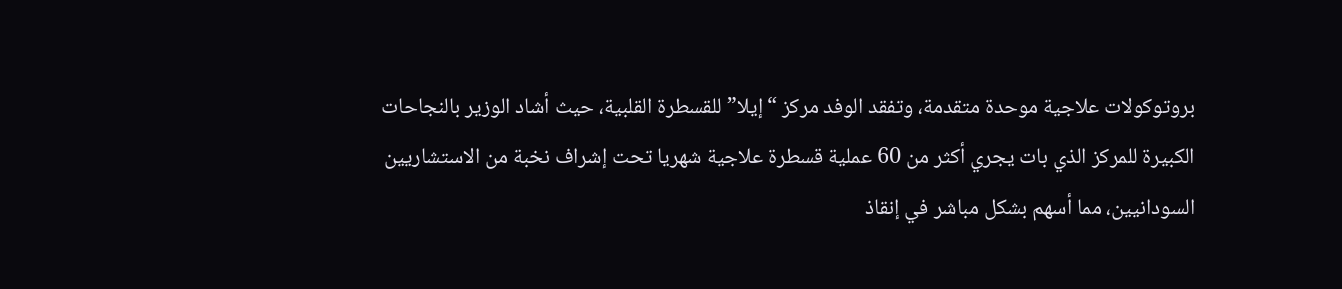بروتوكولات علاجية موحدة متقدمة، وتفقد الوفد مركز “إيلا” للقسطرة القلبية، حيث أشاد الوزير بالنجاحات الكبيرة للمركز الذي بات يجري أكثر من 60 عملية قسطرة علاجية شهريا تحت إشراف نخبة من الاستشاريين السودانيين، مما أسهم بشكل مباشر في إنقاذ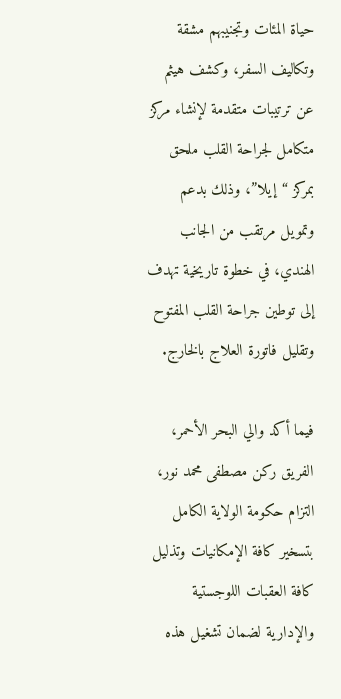حياة المئات وتجنيبهم مشقة وتكاليف السفر، وكشف هيثم عن ترتيبات متقدمة لإنشاء مركز متكامل لجراحة القلب ملحق بمركز “إيلا”، وذلك بدعم وتمويل مرتقب من الجانب الهندي، في خطوة تاريخية تهدف إلى توطين جراحة القلب المفتوح وتقليل فاتورة العلاج بالخارج.

فيما أكد والي البحر الأحمر، الفريق ركن مصطفى محمد نور، التزام حكومة الولاية الكامل بتسخير كافة الإمكانيات وتذليل كافة العقبات اللوجستية والإدارية لضمان تشغيل هذه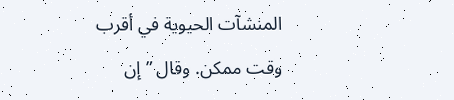المنشآت الحيوية في أقرب وقت ممكن. وقال ”إن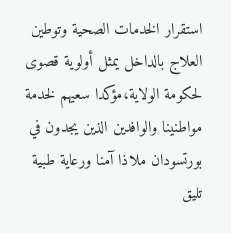استقرار الخدمات الصحية وتوطين العلاج بالداخل يمثل أولوية قصوى لحكومة الولاية،مؤكدا سعيهم لخدمة مواطنينا والوافدين الذين يجدون في بورتسودان ملاذا آمنا ورعاية طبية تليق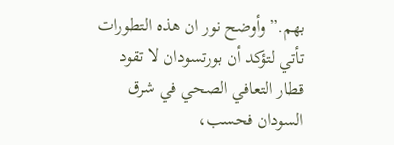بهم.”وأوضح نور ان هذه التطورات تأتي لتؤكد أن بورتسودان لا تقود قطار التعافي الصحي في شرق السودان فحسب،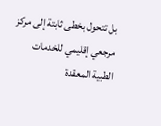بل تتحول بخطى ثابتة إلى مركز مرجعي إقليمي للخدمات الطبية المعقدة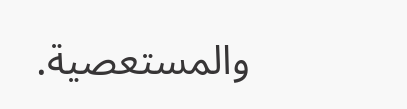والمستعصية.